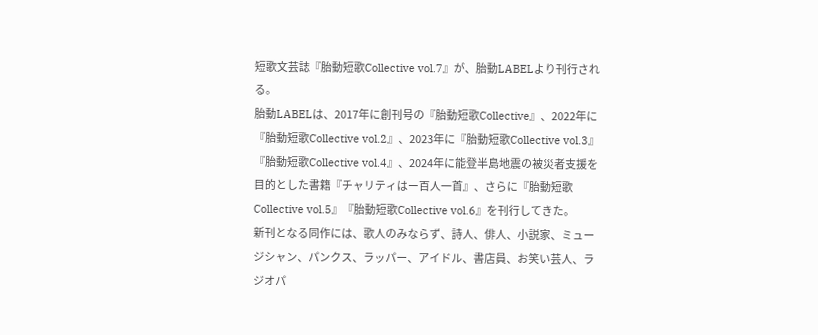短歌文芸誌『胎動短歌Collective vol.7』が、胎動LABELより刊行される。
胎動LABELは、2017年に創刊号の『胎動短歌Collective』、2022年に『胎動短歌Collective vol.2』、2023年に『胎動短歌Collective vol.3』『胎動短歌Collective vol.4』、2024年に能登半島地震の被災者支援を目的とした書籍『チャリティはー百人一首』、さらに『胎動短歌Collective vol.5』『胎動短歌Collective vol.6』を刊行してきた。
新刊となる同作には、歌人のみならず、詩人、俳人、小説家、ミュージシャン、パンクス、ラッパー、アイドル、書店員、お笑い芸人、ラジオパ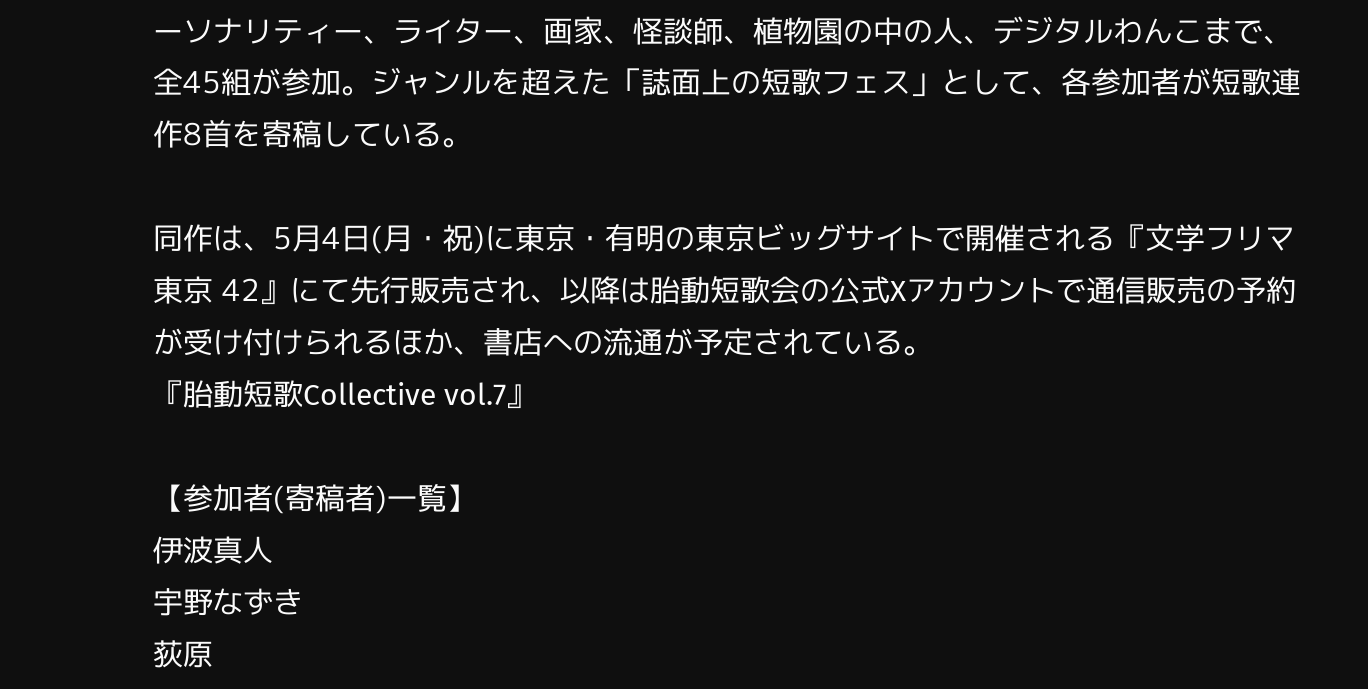ーソナリティー、ライター、画家、怪談師、植物園の中の人、デジタルわんこまで、全45組が参加。ジャンルを超えた「誌面上の短歌フェス」として、各参加者が短歌連作8首を寄稿している。

同作は、5月4日(月・祝)に東京・有明の東京ビッグサイトで開催される『文学フリマ東京 42』にて先行販売され、以降は胎動短歌会の公式Xアカウントで通信販売の予約が受け付けられるほか、書店への流通が予定されている。
『胎動短歌Collective vol.7』

【参加者(寄稿者)一覧】
伊波真人
宇野なずき
荻原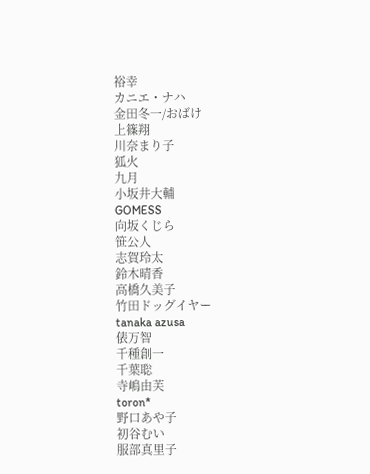裕幸
カニエ・ナハ
金田冬一/おばけ
上篠翔
川奈まり子
狐火
九月
小坂井大輔
GOMESS
向坂くじら
笹公人
志賀玲太
鈴木晴香
高橋久美子
竹田ドッグイヤー
tanaka azusa
俵万智
千種創一
千葉聡
寺嶋由芙
toron*
野口あや子
初谷むい
服部真里子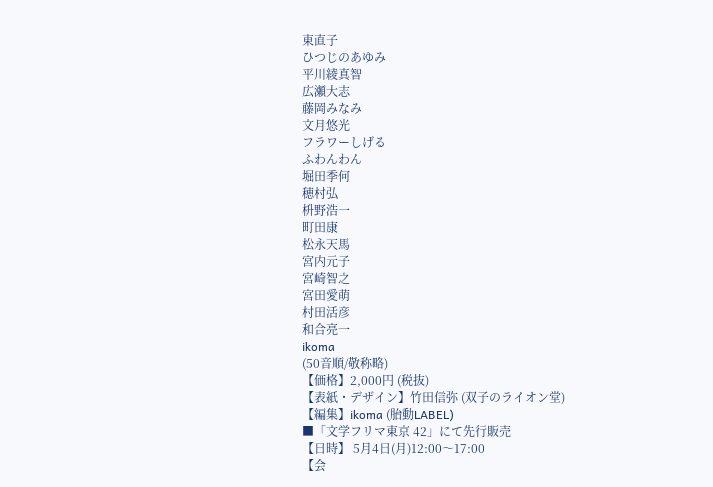東直子
ひつじのあゆみ
平川綾真智
広瀬大志
藤岡みなみ
文月悠光
フラワーしげる
ふわんわん
堀田季何
穂村弘
枡野浩一
町田康
松永天馬
宮内元子
宮崎智之
宮田愛萌
村田活彦
和合亮一
ikoma
(50音順/敬称略)
【価格】2,000円 (税抜)
【表紙・デザイン】竹田信弥 (双子のライオン堂)
【編集】ikoma (胎動LABEL)
■「文学フリマ東京 42」にて先行販売
【日時】 5月4日(月)12:00〜17:00
【会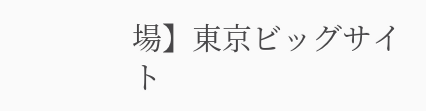場】東京ビッグサイト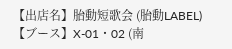【出店名】胎動短歌会 (胎動LABEL)
【ブース】X-01・02 (南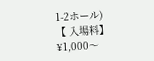1-2ホール)
【 入場料】 ¥1,000〜